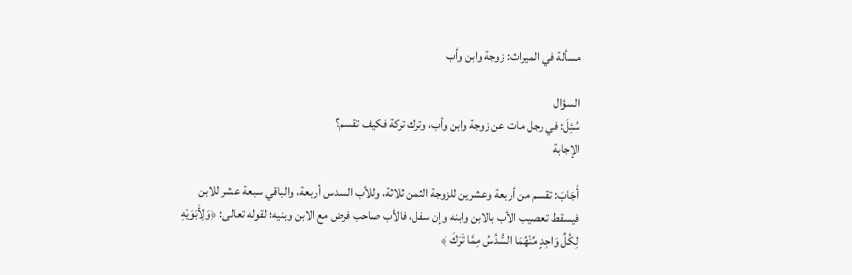مسألة في الميراث: زوجة وابن وأب

السؤال
سُئِلَ: في رجل مات عن زوجة وابن وأب، وترك تركة فكيف تقسم؟
الإجابة

أَجَابَ: تقسم من أربعة وعشرين للزوجة الثمن ثلاثة، وللأب السدس أربعة، والباقي سبعة عشر للابن فيسقط تعصيب الأب بالابن وابنه وإن سفل، فالأب صاحب فرض مع الابن وبنيه؛ لقوله تعالى: ﴿وَلِأَبَوَيْهِ لِكُلِّ وَاحِدٍ مِّنْهُمَا السُّدُسُ مِمَّا تَرَكَ ﴾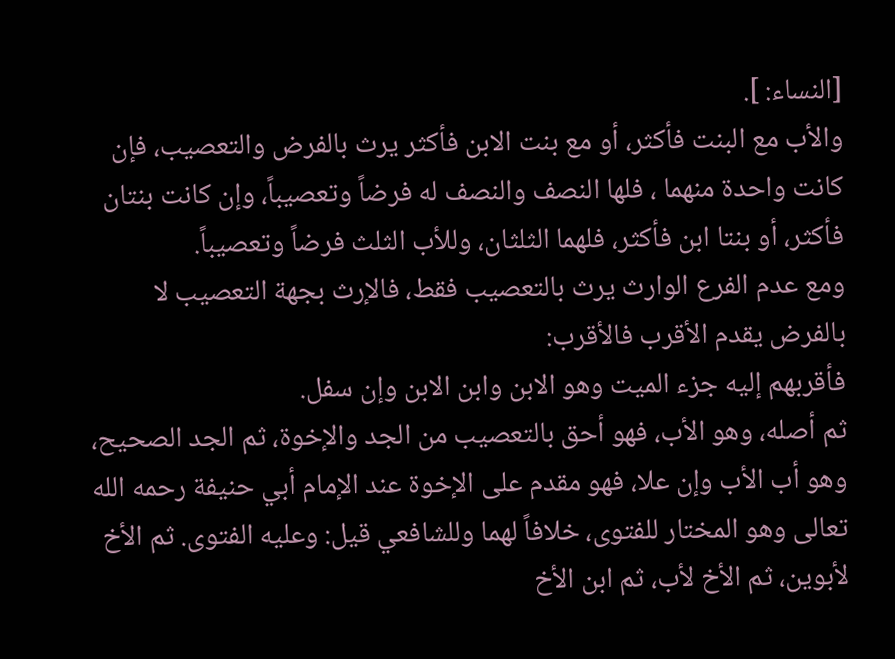[النساء: ].
والأب مع البنت فأكثر، أو مع بنت الابن فأكثر يرث بالفرض والتعصيب، فإن كانت واحدة منهما ، فلها النصف والنصف له فرضاً وتعصيباً، وإن كانت بنتان فأكثر، أو بنتا ابن فأكثر، فلهما الثلثان، وللأب الثلث فرضاً وتعصيباً.
ومع عدم الفرع الوارث يرث بالتعصيب فقط، فالإرث بجهة التعصيب لا بالفرض يقدم الأقرب فالأقرب:
فأقربهم إليه جزء الميت وهو الابن وابن الابن وإن سفل.
ثم أصله، وهو الأب، فهو أحق بالتعصيب من الجد والإخوة، ثم الجد الصحيح، وهو أب الأب وإن علا، فهو مقدم على الإخوة عند الإمام أبي حنيفة رحمه الله تعالى وهو المختار للفتوى، خلافاً لهما وللشافعي قيل: وعليه الفتوى. ثم الأخ لأبوين، ثم الأخ لأب، ثم ابن الأخ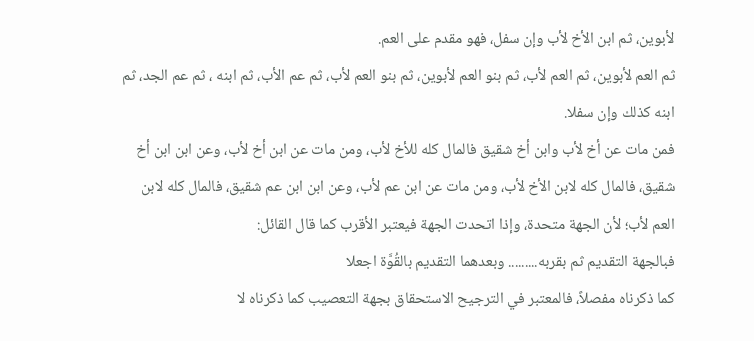لأبوين، ثم ابن الأخ لأب وإن سفل، فهو مقدم على العم.
ثم العم لأبوين، ثم العم لأب، ثم بنو العم لأبوين، ثم بنو العم لأب، ثم عم الأب، ثم ابنه ، ثم عم الجد، ثم ابنه كذلك وإن سفلا.
فمن مات عن أخ لأب وابن أخ شقيق فالمال كله للأخ لأب، ومن مات عن ابن أخ لأب، وعن ابن ابن أخ شقيق، فالمال كله لابن الأخ لأب، ومن مات عن ابن عم لأب، وعن ابن ابن عم شقيق، فالمال كله لابن العم لأب؛ لأن الجهة متحدة، وإذا اتحدت الجهة فيعتبر الأقرب كما قال القائل:
فبالجهة التقديم ثم بقربه......... وبعدهما التقديم بالقُوَّة اجعلا
كما ذكرناه مفصلاً، فالمعتبر في الترجيح الاستحقاق بجهة التعصيب كما ذكرناه لا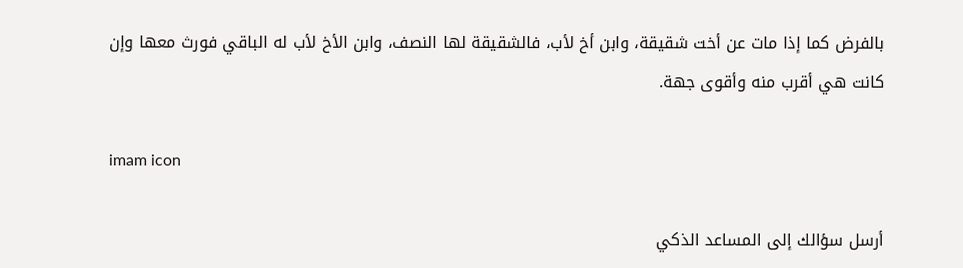بالفرض كما إذا مات عن أخت شقيقة، وابن أخ لأب، فالشقيقة لها النصف، وابن الأخ لأب له الباقي فورث معها وإن كانت هي أقرب منه وأقوى جهة.

imam icon

أرسل سؤالك إلى المساعد الذكي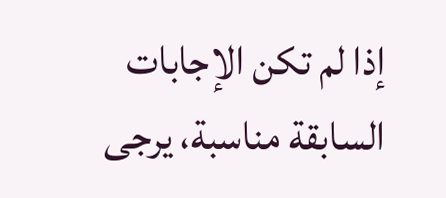إذا لم تكن الإجابات السابقة مناسبة، يرجى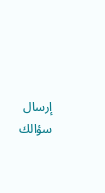إرسال سؤالك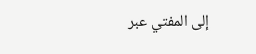إلى المفتي عبر